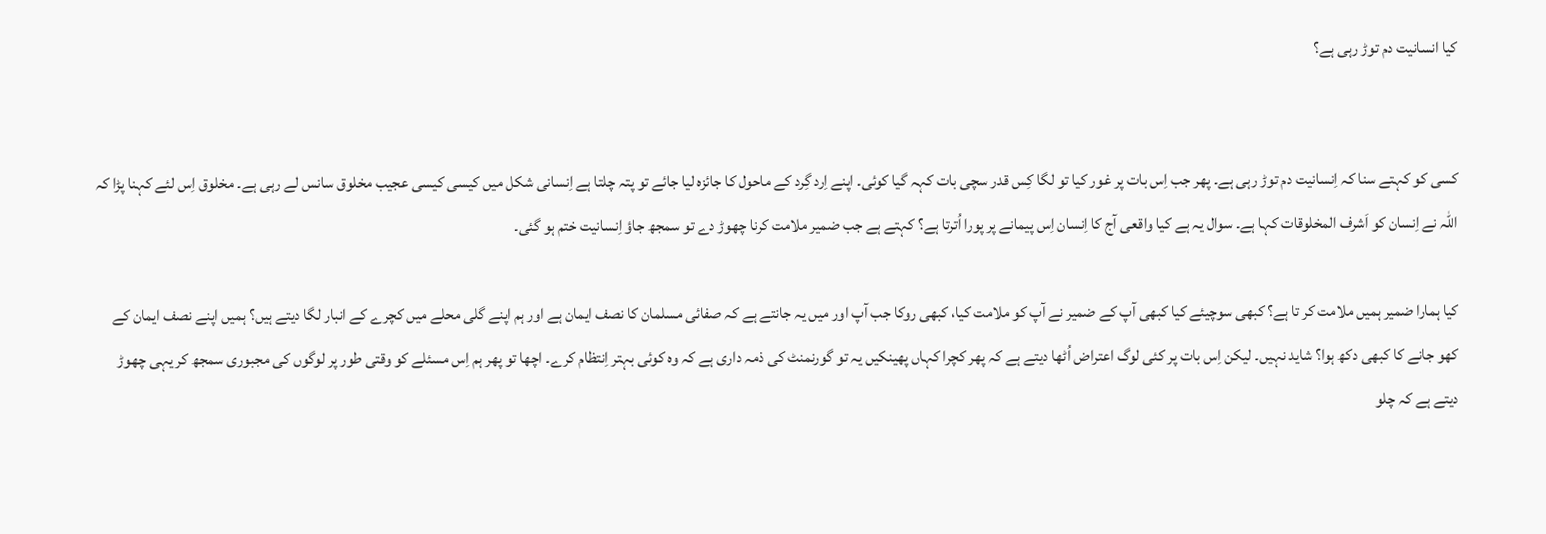کیا انسانیت دم توڑ رہی ہے؟


کسی کو کہتے سنا کہ اِنسانیت دم توڑ رہی ہے۔ پھر جب اِس بات پر غور کیا تو لگا کِس قدر سچی بات کہہ گیا کوئی۔ اپنے اِرد گِرد کے ماحول کا جائزہ لیا جائے تو پتہ چلتا ہے اِنسانی شکل میں کیسی کیسی عجیب مخلوق سانس لے رہی ہے۔ مخلوق اِس لئے کہنا پڑا کہ اللہ نے اِنسان کو اَشرف المخلوقات کہا ہے۔ سوال یہ ہے کیا واقعی آج کا اِنسان اِس پیمانے پر پورا اُترتا ہے؟ کہتے ہے جب ضمیر ملامت کرنا چھوڑ دے تو سمجھ جاؤ اِنسانیت ختم ہو گئی۔

کیا ہمارا ضمیر ہمیں ملامت کر تا ہے؟ کبھی سوچیئے کیا کبھی آپ کے ضمیر نے آپ کو ملامت کیا، کبھی روکا جب آپ اور میں یہ جانتے ہے کہ صفائی مسلمان کا نصف ایمان ہے اور ہم اپنے گلی محلے میں کچرے کے انبار لگا دیتے ہیں؟ ہمیں اپنے نصف ایمان کے کھو جانے کا کبھی دکھ ہوا؟ شاید نہیں۔ لیکن اِس بات پر کئی لوگ اعتراض اُٹھا دیتے ہے کہ پھر کچرا کہاں پھینکیں یہ تو گورنمنٹ کی ذمہ داری ہے کہ وہ کوئی بہتر اِنتظام کرے۔ اچھا تو پھر ہم اِس مسئلے کو وقتی طور پر لوگوں کی مجبوری سمجھ کر یہی چھوڑ دیتے ہے کہ چلو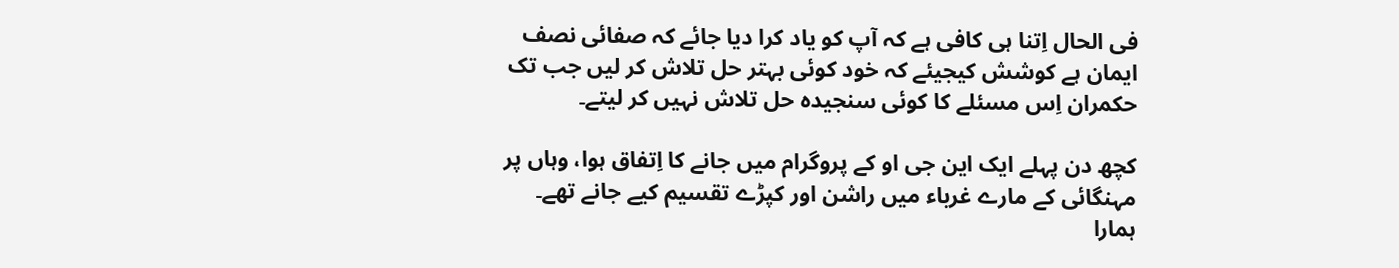فی الحال اِتنا ہی کافی ہے کہ آپ کو یاد کرا دیا جائے کہ صفائی نصف ایمان ہے کوشش کیجیئے کہ خود کوئی بہتر حل تلاش کر لیں جب تک حکمران اِس مسئلے کا کوئی سنجیدہ حل تلاش نہیں کر لیتے۔

کچھ دن پہلے ایک این جی او کے پروگرام میں جانے کا اِتفاق ہوا، وہاں پر مہنگائی کے مارے غرباء میں راشن اور کپڑے تقسیم کیے جانے تھے۔ ہمارا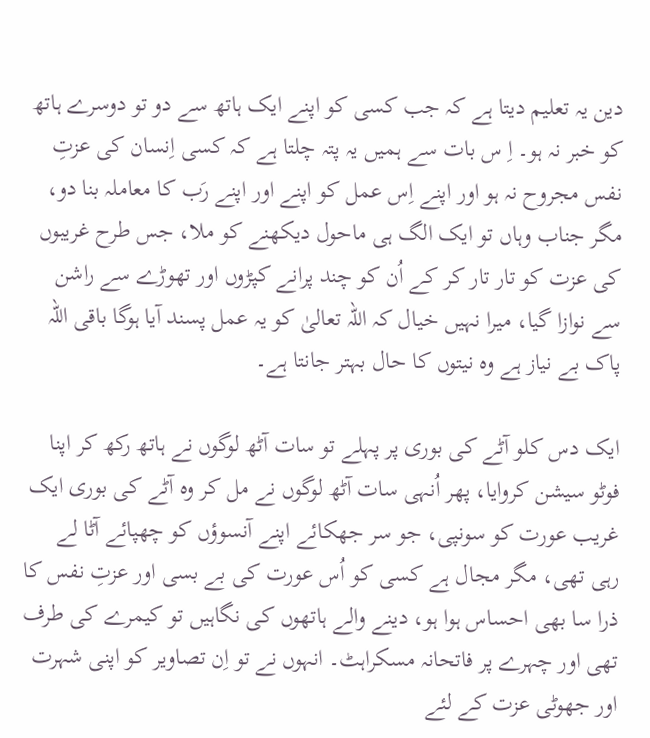دین یہ تعلیم دیتا ہے کہ جب کسی کو اپنے ایک ہاتھ سے دو تو دوسرے ہاتھ کو خبر نہ ہو۔ اِ س بات سے ہمیں یہ پتہ چلتا ہے کہ کسی اِنسان کی عزتِ نفس مجروح نہ ہو اور اپنے اِس عمل کو اپنے اور اپنے رَب کا معاملہ بنا دو، مگر جناب وہاں تو ایک الگ ہی ماحول دیکھنے کو ملا، جس طرح غریبوں کی عزت کو تار تار کر کے اُن کو چند پرانے کپڑوں اور تھوڑے سے راشن سے نوازا گیا، میرا نہیں خیال کہ اللہ تعالیٰ کو یہ عمل پسند آیا ہوگا باقی اللہ پاک بے نیاز ہے وہ نیتوں کا حال بہتر جانتا ہے۔

ایک دس کلو آٹے کی بوری پر پہلے تو سات آٹھ لوگوں نے ہاتھ رکھ کر اپنا فوٹو سیشن کروایا، پھر اُنہی سات آٹھ لوگوں نے مل کر وہ آٹے کی بوری ایک غریب عورت کو سونپی، جو سر جھکائے اپنے آنسوؤں کو چھپائے آٹا لے رہی تھی، مگر مجال ہے کسی کو اُس عورت کی بے بسی اور عزتِ نفس کا ذرا سا بھی احساس ہوا ہو، دینے والے ہاتھوں کی نگاہیں تو کیمرے کی طرف تھی اور چہرے پر فاتحانہ مسکراہٹ۔ انہوں نے تو اِن تصاویر کو اپنی شہرت اور جھوٹی عزت کے لئے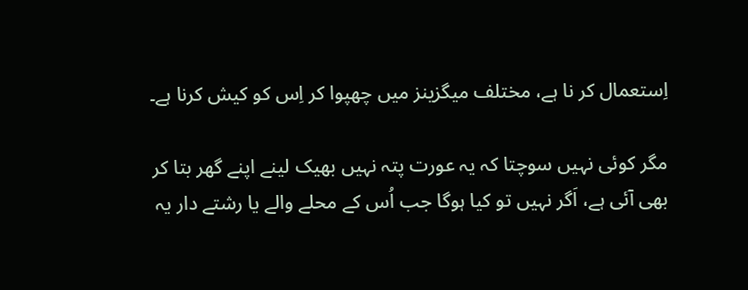اِستعمال کر نا ہے، مختلف میگزینز میں چھپوا کر اِس کو کیش کرنا ہے۔

مگر کوئی نہیں سوچتا کہ یہ عورت پتہ نہیں بھیک لینے اپنے گھر بتا کر بھی آئی ہے، اَگر نہیں تو کیا ہوگا جب اُس کے محلے والے یا رشتے دار یہ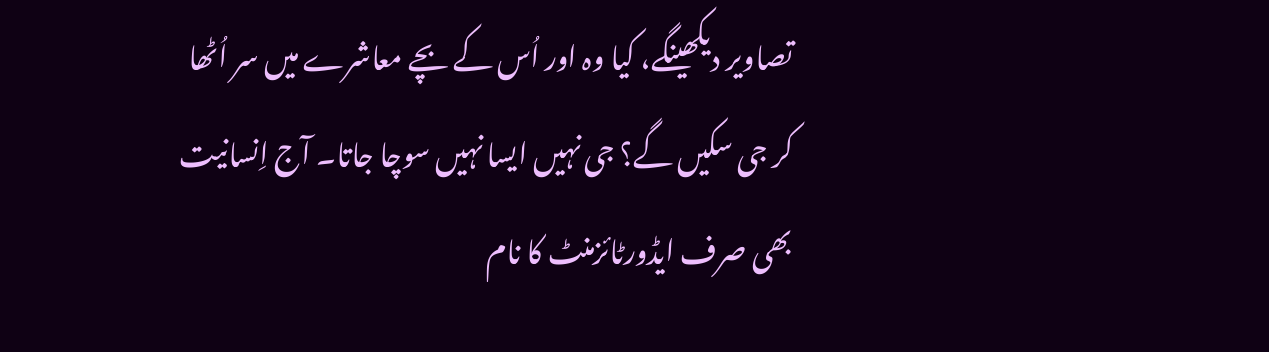تصاویر دیکھینگے، کیا وہ اور اُس کے بچے معاشرے میں سر اُٹھا کر جی سکیں گے؟ جی نہیں ایسا نہیں سوچا جاتا۔ آج اِنسانیت بھی صرف ایڈورٹائزمنٹ کا نام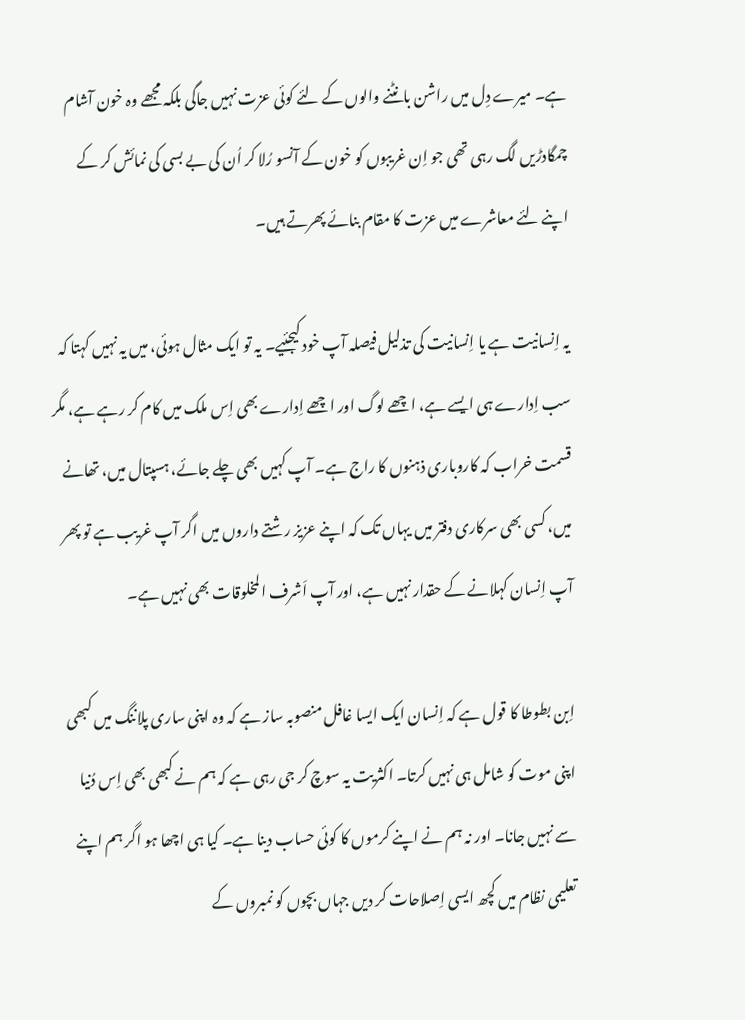ہے۔ میرے دِل میں راشن بانٹنے والوں کے لئے کوئی عزت نہیں جاگی بلکہ مجھے وہ خون آشام چمگادڑیں لگ رہی تھی جو اِن غریبوں کو خون کے آنسو رُلا کر اُن کی بے بسی کی نمائش کر کے اپنے لئے معاشرے میں عزت کا مقام بنائے پھرتے ہیں۔

یہ اِنسانیت ہے یا اِنسانیت کی تذلیل فیصلہ آپ خود کیجئیے۔ یہ تو ایک مثال ہوئی، میں یہ نہیں کہتا کہ سب اِدارے ہی ایسے ہے، اچھے لوگ اور اچھے اِدارے بھی اِس ملک میں کام کر رہے ہے، مگر قسمت خراب کہ کاروباری ذہنوں کا راج ہے۔ آپ کہیں بھی چلے جائے، ہسپتال میں، تھانے میں، کسی بھی سرکاری دفتر میں یہاں تک کہ اپنے عزیز رشتے داروں میں اگر آپ غریب ہے تو پھر آپ اِنسان کہلانے کے حقدار نہیں ہے، اور آپ اَشرف المخلوقات بھی نہیں ہے۔

اِبن بطوطا کا قول ہے کہ اِنسان ایک ایسا غافل منصوبہ ساز ہے کہ وہ اپنی ساری پلاننگ میں کبھی اپنی موت کو شامل ہی نہیں کرتا۔ اکثریت یہ سوچ کر جی رہی ہے کہ ہم نے کبھی بھی اِس دُنیا سے نہیں جانا۔ اور نہ ہم نے اپنے کرموں کا کوئی حساب دینا ہے۔ کیا ہی اچھا ہو اگر ہم اپنے تعلیمی نظام میں کچھ ایسی اِصلاحات کر دیں جہاں بچوں کو نمبروں کے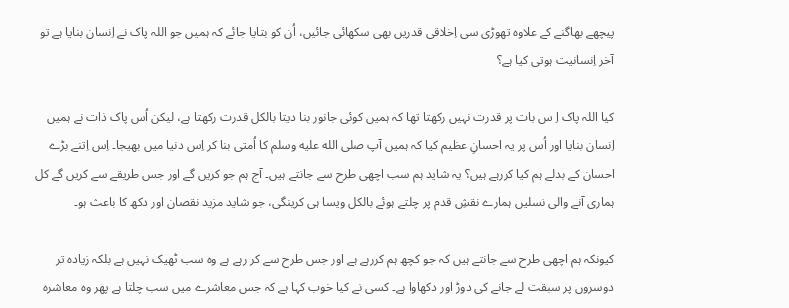پیچھے بھاگنے کے علاوہ تھوڑی سی اِخلاقی قدریں بھی سکھائی جائیں، اُن کو بتایا جائے کہ ہمیں جو اللہ پاک نے اِنسان بنایا ہے تو آخر اِنسانیت ہوتی کیا ہے؟

کیا اللہ پاک اِ س بات پر قدرت نہیں رکھتا تھا کہ ہمیں کوئی جانور بنا دیتا بالکل قدرت رکھتا ہے، لیکن اُس پاک ذات نے ہمیں اِنسان بنایا اور اُس پر یہ احسانِ عظیم کیا کہ ہمیں آپ صلى الله عليه وسلم کا اُمتی بنا کر اِس دنیا میں بھیجا۔ اِس اِتنے بڑے احسان کے بدلے ہم کیا کررہے ہیں؟ یہ شاید ہم سب اچھی طرح سے جانتے ہیں۔ آج ہم جو کریں گے اور جس طریقے سے کریں گے کل ہماری آنے والی نسلیں ہمارے نقشِ قدم پر چلتے ہوئے بالکل ویسا ہی کرینگی، جو شاید مزید نقصان اور دکھ کا باعث ہو۔

کیونکہ ہم اچھی طرح سے جانتے ہیں کہ جو کچھ ہم کررہے ہے اور جس طرح سے کر رہے ہے وہ سب ٹھیک نہیں ہے بلکہ زیادہ تر دوسروں پر سبقت لے جانے کی دوڑ اور دکھاوا ہے۔ کسی نے کیا خوب کہا ہے کہ جس معاشرے میں سب چلتا ہے پھر وہ معاشرہ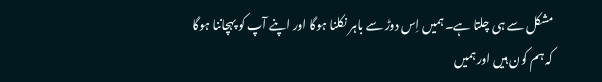مشکل سے ہی چلتا ہے۔ ہمیں اِس دوڑ سے باہر نکلنا ہوگا اور اپنے آپ کو پہچاننا ہوگا کہ ہم کون ہیں اور ہمیں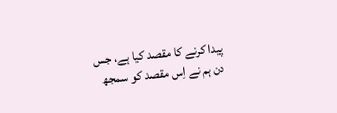پیدا کرنے کا مقصد کیا ہے، جس دن ہم نے اِس مقصد کو سمجھ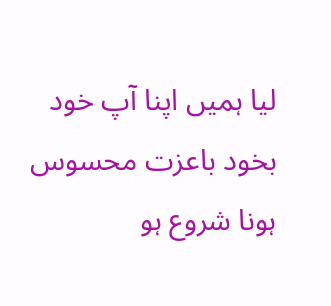لیا ہمیں اپنا آپ خود بخود باعزت محسوس ہونا شروع ہو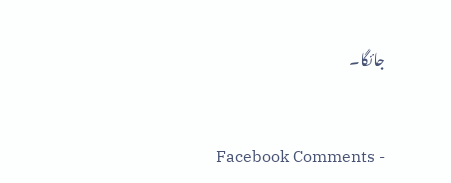جائگا۔


Facebook Comments -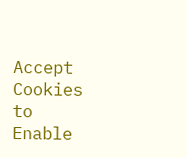Accept Cookies to Enable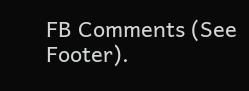FB Comments (See Footer).